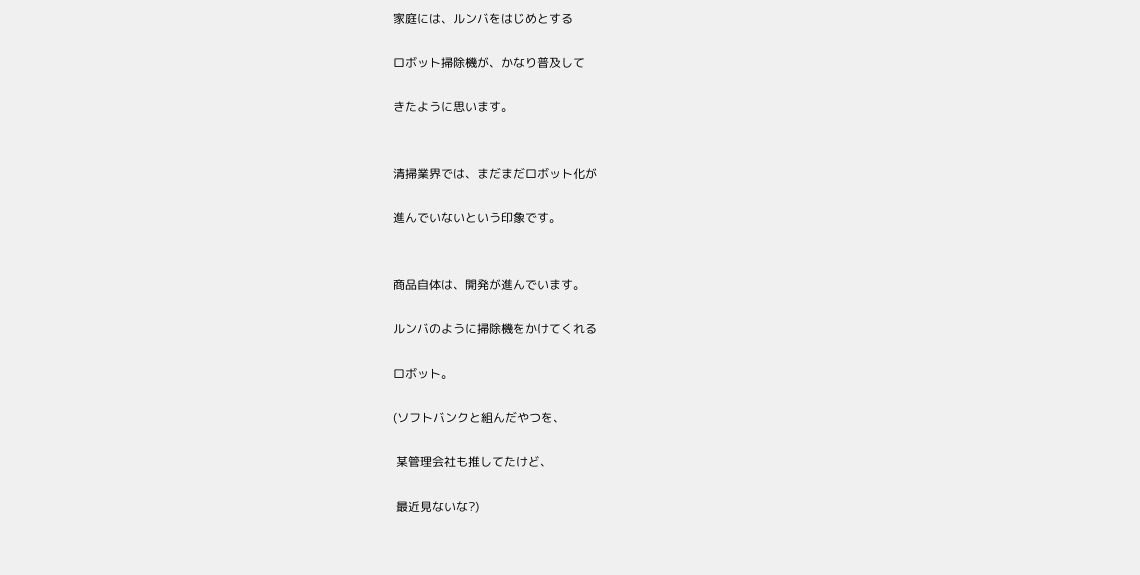家庭には、ルンバをはじめとする

ロボット掃除機が、かなり普及して

きたように思います。


清掃業界では、まだまだロボット化が

進んでいないという印象です。


商品自体は、開発が進んでいます。

ルンバのように掃除機をかけてくれる

ロボット。

(ソフトバンクと組んだやつを、

 某管理会社も推してたけど、

 最近見ないな?)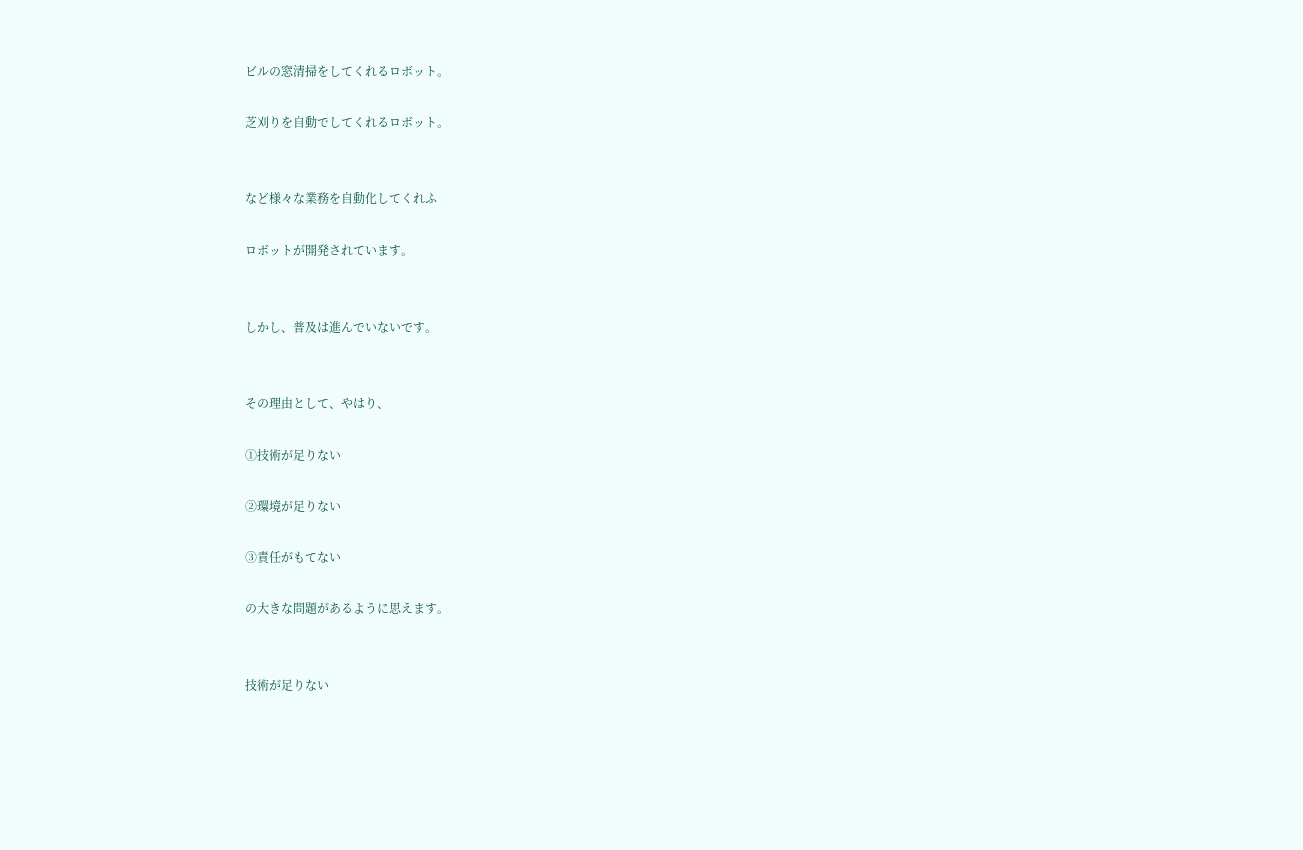ビルの窓清掃をしてくれるロボット。

芝刈りを自動でしてくれるロボット。


など様々な業務を自動化してくれふ

ロボットが開発されています。


しかし、普及は進んでいないです。


その理由として、やはり、

①技術が足りない

②環境が足りない

③責任がもてない

の大きな問題があるように思えます。


技術が足りない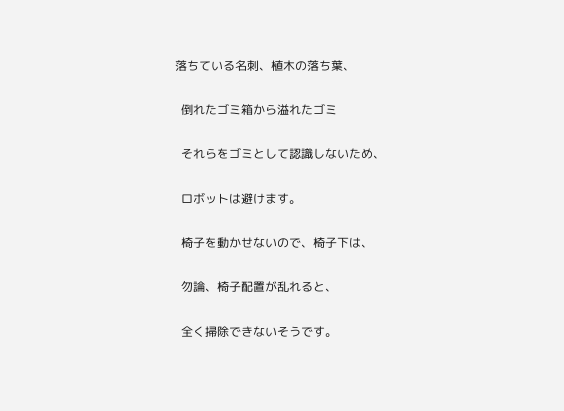落ちている名刺、植木の落ち葉、

  倒れたゴミ箱から溢れたゴミ

  それらをゴミとして認識しないため、

  ロボットは避けます。

  椅子を動かせないので、椅子下は、

  勿論、椅子配置が乱れると、

  全く掃除できないそうです。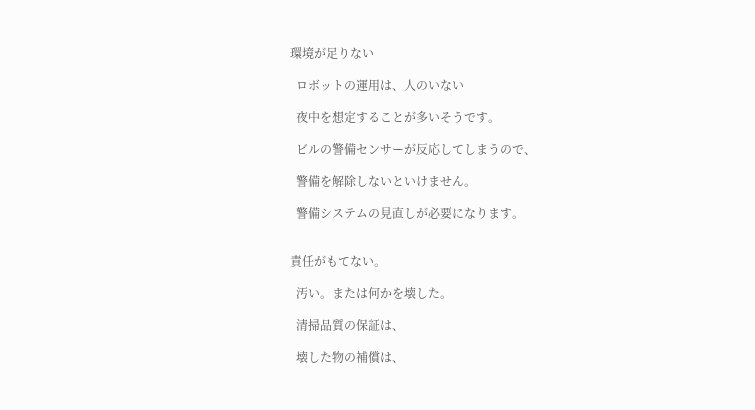環境が足りない

  ロボットの運用は、人のいない

  夜中を想定することが多いそうです。

  ビルの警備センサーが反応してしまうので、

  警備を解除しないといけません。

  警備システムの見直しが必要になります。


責任がもてない。

  汚い。または何かを壊した。

  清掃品質の保証は、

  壊した物の補償は、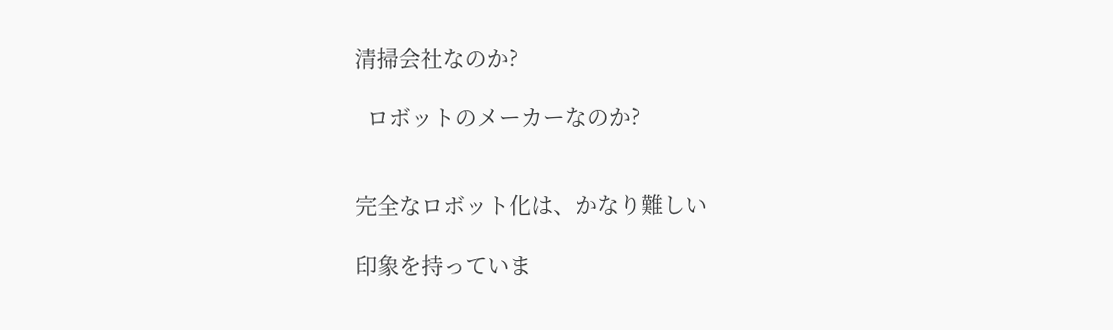清掃会社なのか?

  ロボットのメーカーなのか?


完全なロボット化は、かなり難しい

印象を持っていま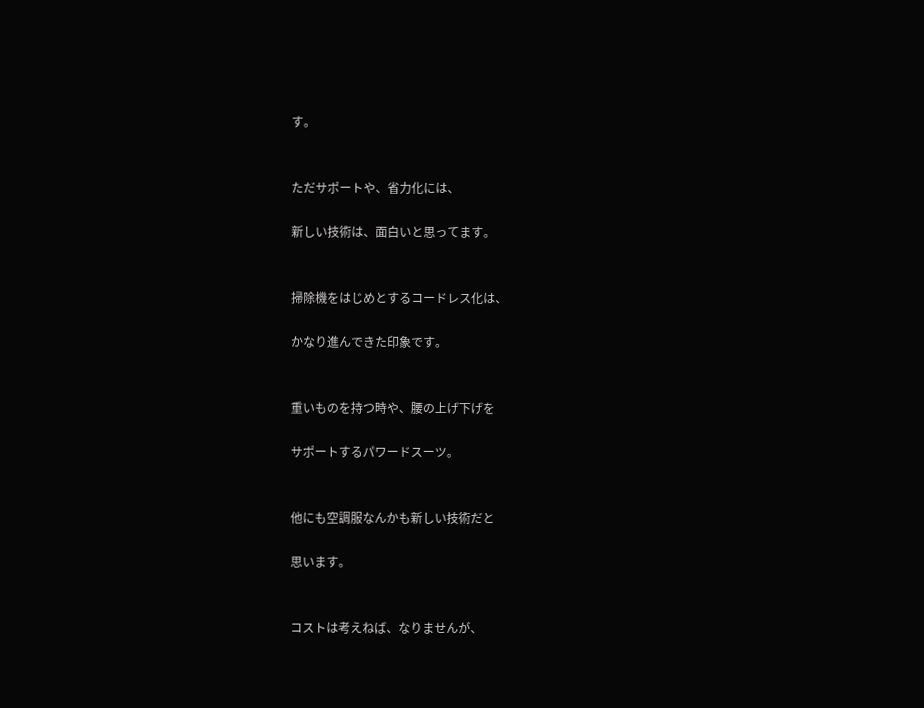す。


ただサポートや、省力化には、

新しい技術は、面白いと思ってます。


掃除機をはじめとするコードレス化は、

かなり進んできた印象です。


重いものを持つ時や、腰の上げ下げを

サポートするパワードスーツ。


他にも空調服なんかも新しい技術だと

思います。


コストは考えねば、なりませんが、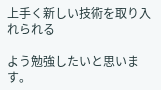上手く新しい技術を取り入れられる

よう勉強したいと思います。